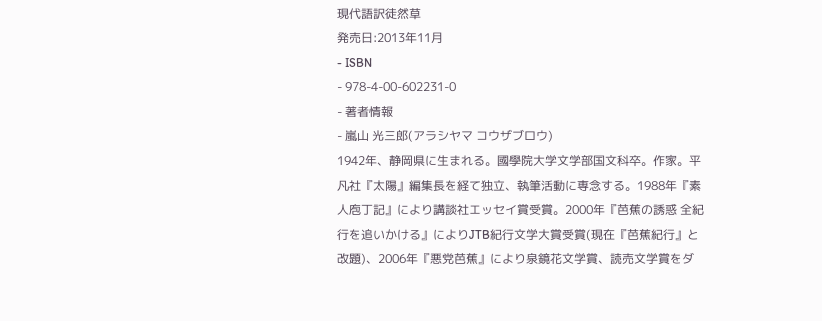現代語訳徒然草
発売日:2013年11月
- ISBN
- 978-4-00-602231-0
- 著者情報
- 嵐山 光三郎(アラシヤマ コウザブロウ)
1942年、静岡県に生まれる。國學院大学文学部国文科卒。作家。平凡社『太陽』編集長を経て独立、執筆活動に専念する。1988年『素人庖丁記』により講談社エッセイ賞受賞。2000年『芭蕉の誘惑 全紀行を追いかける』によりJTB紀行文学大賞受賞(現在『芭蕉紀行』と改題)、2006年『悪党芭蕉』により泉鏡花文学賞、読売文学賞をダ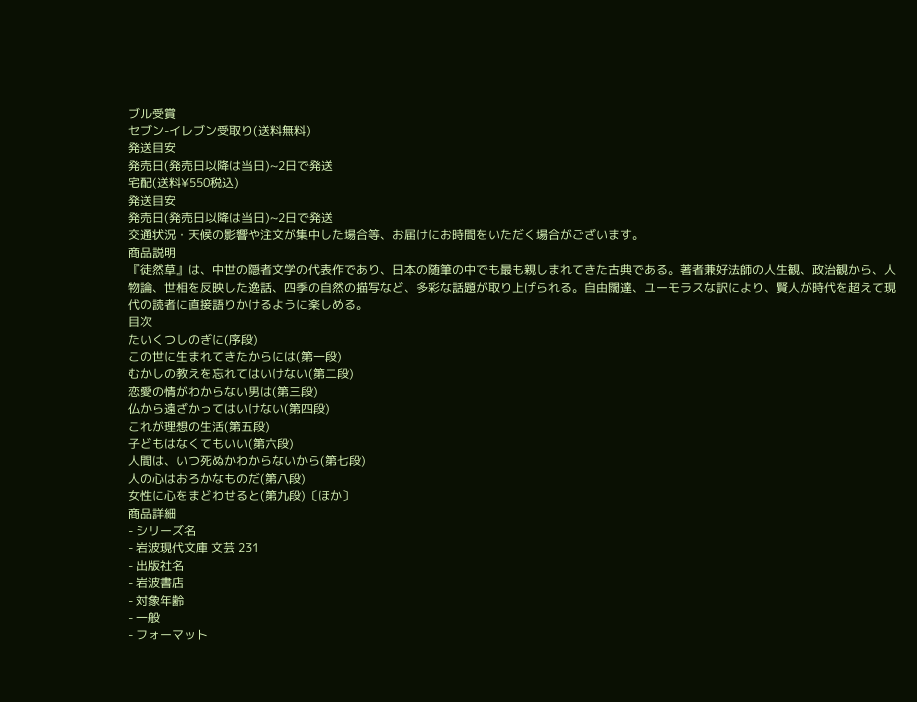ブル受賞
セブン-イレブン受取り(送料無料)
発送目安
発売日(発売日以降は当日)~2日で発送
宅配(送料¥550税込)
発送目安
発売日(発売日以降は当日)~2日で発送
交通状況・天候の影響や注文が集中した場合等、お届けにお時間をいただく場合がございます。
商品説明
『徒然草』は、中世の隠者文学の代表作であり、日本の随筆の中でも最も親しまれてきた古典である。著者兼好法師の人生観、政治観から、人物論、世相を反映した逸話、四季の自然の描写など、多彩な話題が取り上げられる。自由闊達、ユーモラスな訳により、賢人が時代を超えて現代の読者に直接語りかけるように楽しめる。
目次
たいくつしのぎに(序段)
この世に生まれてきたからには(第一段)
むかしの教えを忘れてはいけない(第二段)
恋愛の情がわからない男は(第三段)
仏から遠ざかってはいけない(第四段)
これが理想の生活(第五段)
子どもはなくてもいい(第六段)
人間は、いつ死ぬかわからないから(第七段)
人の心はおろかなものだ(第八段)
女性に心をまどわせると(第九段)〔ほか〕
商品詳細
- シリーズ名
- 岩波現代文庫 文芸 231
- 出版社名
- 岩波書店
- 対象年齢
- 一般
- フォーマット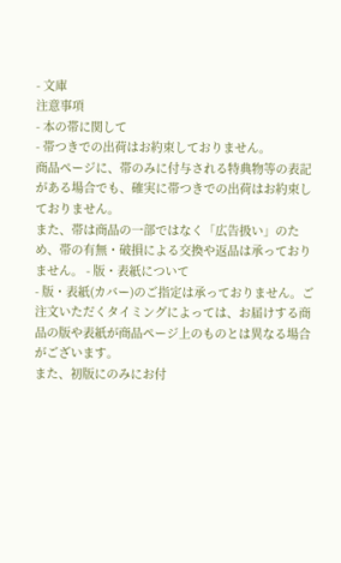- 文庫
注意事項
- 本の帯に関して
- 帯つきでの出荷はお約束しておりません。
商品ページに、帯のみに付与される特典物等の表記がある場合でも、確実に帯つきでの出荷はお約束しておりません。
また、帯は商品の一部ではなく「広告扱い」のため、帯の有無・破損による交換や返品は承っておりません。 - 版・表紙について
- 版・表紙(カバー)のご指定は承っておりません。ご注文いただくタイミングによっては、お届けする商品の版や表紙が商品ページ上のものとは異なる場合がございます。
また、初版にのみにお付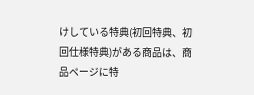けしている特典(初回特典、初回仕様特典)がある商品は、商品ページに特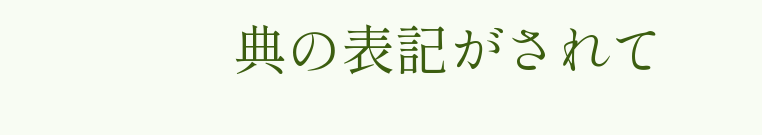典の表記がされて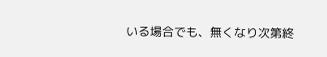いる場合でも、無くなり次第終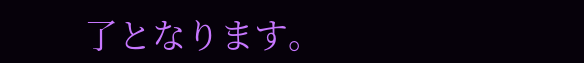了となります。